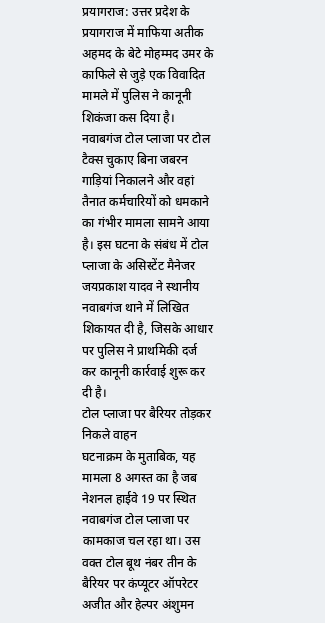प्रयागराज: उत्तर प्रदेश के प्रयागराज में माफिया अतीक अहमद के बेटे मोहम्मद उमर के काफिले से जुड़े एक विवादित मामले में पुलिस ने कानूनी शिकंजा कस दिया है। नवाबगंज टोल प्लाजा पर टोल टैक्स चुकाए बिना जबरन गाड़ियां निकालने और वहां तैनात कर्मचारियों को धमकाने का गंभीर मामला सामने आया है। इस घटना के संबंध में टोल प्लाजा के असिस्टेंट मैनेजर जयप्रकाश यादव ने स्थानीय नवाबगंज थाने में लिखित शिकायत दी है, जिसके आधार पर पुलिस ने प्राथमिकी दर्ज कर कानूनी कार्रवाई शुरू कर दी है।
टोल प्लाजा पर बैरियर तोड़कर निकले वाहन
घटनाक्रम के मुताबिक, यह मामला 8 अगस्त का है जब नेशनल हाईवे 19 पर स्थित नवाबगंज टोल प्लाजा पर कामकाज चल रहा था। उस वक्त टोल बूथ नंबर तीन के बैरियर पर कंप्यूटर ऑपरेटर अजीत और हेल्पर अंशुमन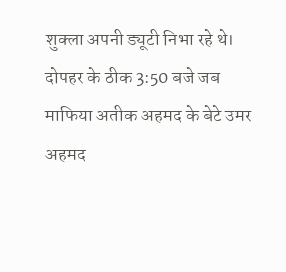शुक्ला अपनी ड्यूटी निभा रहे थे। दोपहर के ठीक 3:50 बजे जब माफिया अतीक अहमद के बेटे उमर अहमद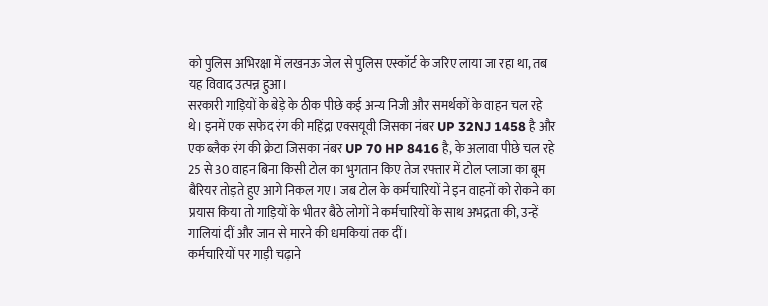को पुलिस अभिरक्षा में लखनऊ जेल से पुलिस एस्कॉर्ट के जरिए लाया जा रहा था, तब यह विवाद उत्पन्न हुआ।
सरकारी गाड़ियों के बेड़े के ठीक पीछे कई अन्य निजी और समर्थकों के वाहन चल रहे थे। इनमें एक सफेद रंग की महिंद्रा एक्सयूवी जिसका नंबर UP 32NJ 1458 है और एक ब्लैक रंग की क्रेटा जिसका नंबर UP 70 HP 8416 है, के अलावा पीछे चल रहे 25 से 30 वाहन बिना किसी टोल का भुगतान किए तेज रफ्तार में टोल प्लाजा का बूम बैरियर तोड़ते हुए आगे निकल गए। जब टोल के कर्मचारियों ने इन वाहनों को रोकने का प्रयास किया तो गाड़ियों के भीतर बैठे लोगों ने कर्मचारियों के साथ अभद्रता की, उन्हें गालियां दीं और जान से मारने की धमकियां तक दीं।
कर्मचारियों पर गाड़ी चढ़ाने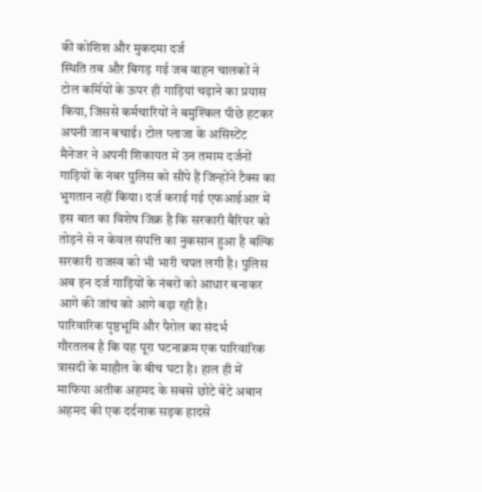की कोशिश और मुकदमा दर्ज
स्थिति तब और बिगड़ गई जब वाहन चालकों ने टोल कर्मियों के ऊपर ही गाड़ियां चढ़ाने का प्रयास किया, जिससे कर्मचारियों ने बमुश्किल पीछे हटकर अपनी जान बचाई। टोल प्लाजा के असिस्टेंट मैनेजर ने अपनी शिकायत में उन तमाम दर्जनों गाड़ियों के नंबर पुलिस को सौंपे हैं जिन्होंने टैक्स का भुगतान नहीं किया। दर्ज कराई गई एफआईआर में इस बात का विशेष जिक्र है कि सरकारी बैरियर को तोड़ने से न केवल संपत्ति का नुकसान हुआ है बल्कि सरकारी राजस्व को भी भारी चपत लगी है। पुलिस अब इन दर्ज गाड़ियों के नंबरों को आधार बनाकर आगे की जांच को आगे बढ़ा रही है।
पारिवारिक पृष्ठभूमि और पैरोल का संदर्भ
गौरतलब है कि यह पूरा घटनाक्रम एक पारिवारिक त्रासदी के माहौल के बीच घटा है। हाल ही में माफिया अतीक अहमद के सबसे छोटे बेटे अबान अहमद की एक दर्दनाक सड़क हादसे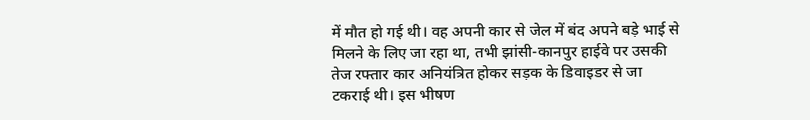में मौत हो गई थी। वह अपनी कार से जेल में बंद अपने बड़े भाई से मिलने के लिए जा रहा था, तभी झांसी-कानपुर हाईवे पर उसकी तेज रफ्तार कार अनियंत्रित होकर सड़क के डिवाइडर से जा टकराई थी। इस भीषण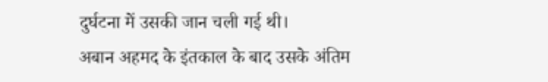दुर्घटना में उसकी जान चली गई थी।
अबान अहमद के इंतकाल के बाद उसके अंतिम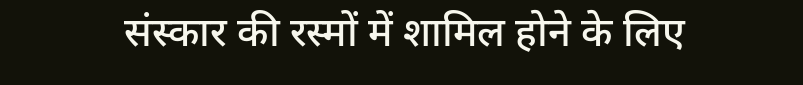संस्कार की रस्मों में शामिल होने के लिए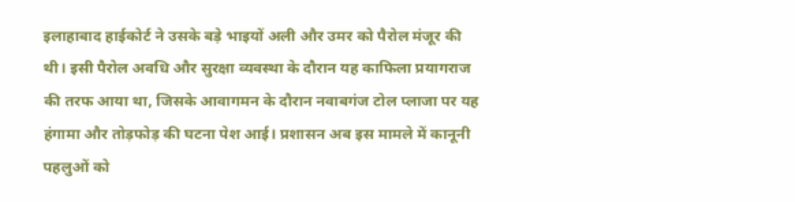इलाहाबाद हाईकोर्ट ने उसके बड़े भाइयों अली और उमर को पैरोल मंजूर की थी। इसी पैरोल अवधि और सुरक्षा व्यवस्था के दौरान यह काफिला प्रयागराज की तरफ आया था, जिसके आवागमन के दौरान नवाबगंज टोल प्लाजा पर यह हंगामा और तोड़फोड़ की घटना पेश आई। प्रशासन अब इस मामले में कानूनी पहलुओं को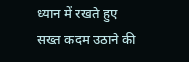ध्यान में रखते हुए सख्त कदम उठाने की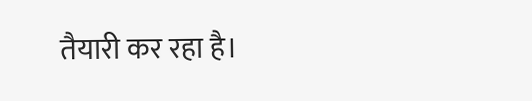तैयारी कर रहा है।